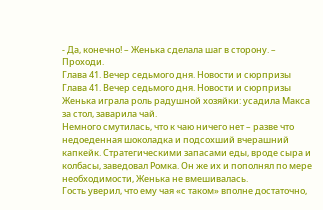- Да, конечно! – Женька сделала шаг в сторону. – Проходи.
Глава 41. Вечер седьмого дня. Новости и сюрпризы
Глава 41. Вечер седьмого дня. Новости и сюрпризы
Женька играла роль радушной хозяйки: усадила Макса за стол, заварила чай.
Немного смутилась, что к чаю ничего нет – разве что недоеденная шоколадка и подсохший вчерашний капкейк. Стратегическими запасами еды, вроде сыра и колбасы, заведовал Ромка. Он же их и пополнял по мере необходимости, Женька не вмешивалась.
Гость уверил, что ему чая «с таком» вполне достаточно,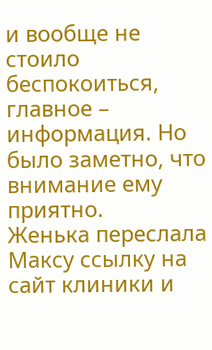и вообще не стоило беспокоиться, главное – информация. Но было заметно, что внимание ему приятно.
Женька переслала Максу ссылку на сайт клиники и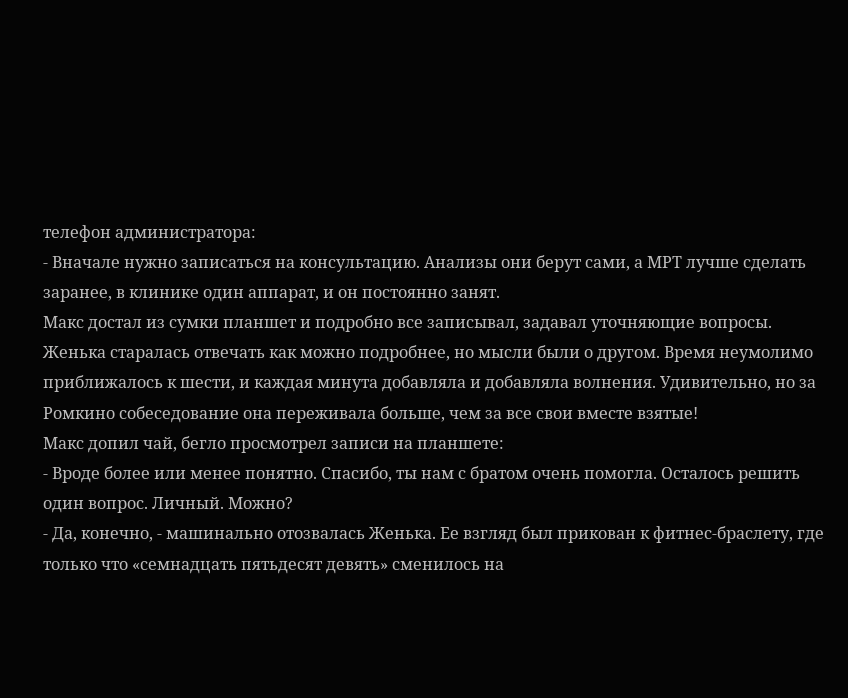телефон администратора:
- Вначале нужно записаться на консультацию. Анализы они берут сами, а МРТ лучше сделать заранее, в клинике один аппарат, и он постоянно занят.
Макс достал из сумки планшет и подробно все записывал, задавал уточняющие вопросы.
Женька старалась отвечать как можно подробнее, но мысли были о другом. Время неумолимо приближалось к шести, и каждая минута добавляла и добавляла волнения. Удивительно, но за Ромкино собеседование она переживала больше, чем за все свои вместе взятые!
Макс допил чай, бегло просмотрел записи на планшете:
- Вроде более или менее понятно. Спасибо, ты нам с братом очень помогла. Осталось решить один вопрос. Личный. Можно?
- Да, конечно, - машинально отозвалась Женька. Ее взгляд был прикован к фитнес-браслету, где только что «семнадцать пятьдесят девять» сменилось на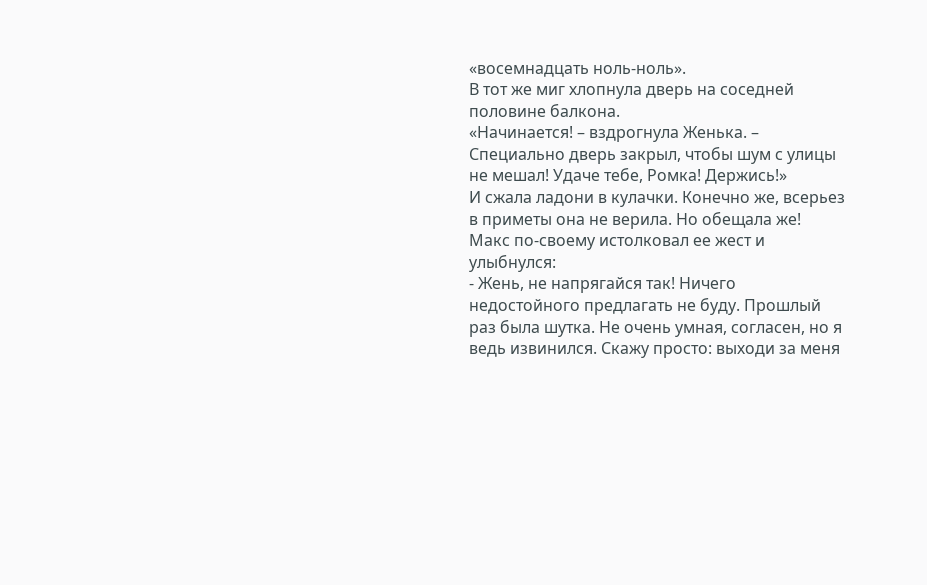«восемнадцать ноль-ноль».
В тот же миг хлопнула дверь на соседней половине балкона.
«Начинается! – вздрогнула Женька. – Специально дверь закрыл, чтобы шум с улицы не мешал! Удаче тебе, Ромка! Держись!»
И сжала ладони в кулачки. Конечно же, всерьез в приметы она не верила. Но обещала же!
Макс по-своему истолковал ее жест и улыбнулся:
- Жень, не напрягайся так! Ничего недостойного предлагать не буду. Прошлый раз была шутка. Не очень умная, согласен, но я ведь извинился. Скажу просто: выходи за меня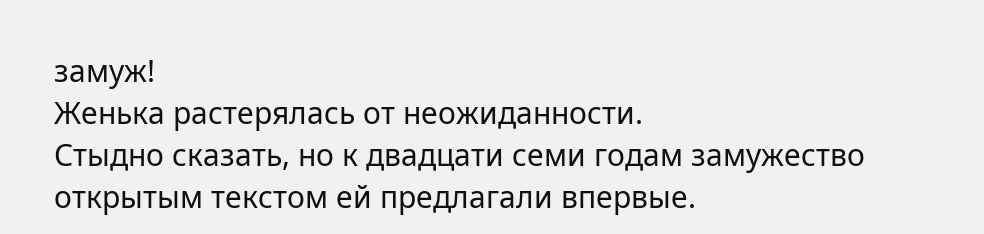замуж!
Женька растерялась от неожиданности.
Стыдно сказать, но к двадцати семи годам замужество открытым текстом ей предлагали впервые.